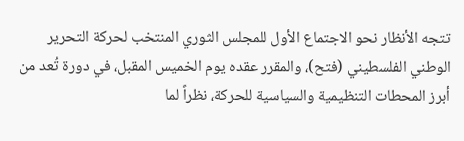تتجه الأنظار نحو الاجتماع الأول للمجلس الثوري المنتخب لحركة التحرير الوطني الفلسطيني (فتح)، والمقرر عقده يوم الخميس المقبل، في دورة تُعد من أبرز المحطات التنظيمية والسياسية للحركة، نظراً لما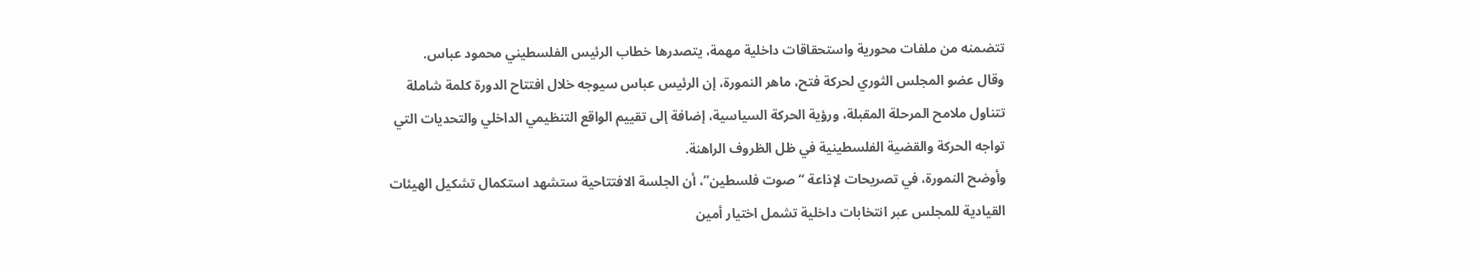تتضمنه من ملفات محورية واستحقاقات داخلية مهمة، يتصدرها خطاب الرئيس الفلسطيني محمود عباس.
وقال عضو المجلس الثوري لحركة فتح، ماهر النمورة، إن الرئيس عباس سيوجه خلال افتتاح الدورة كلمة شاملة تتناول ملامح المرحلة المقبلة، ورؤية الحركة السياسية، إضافة إلى تقييم الواقع التنظيمي الداخلي والتحديات التي تواجه الحركة والقضية الفلسطينية في ظل الظروف الراهنة.
وأوضح النمورة، في تصريحات لإذاعة “صوت فلسطين”، أن الجلسة الافتتاحية ستشهد استكمال تشكيل الهيئات القيادية للمجلس عبر انتخابات داخلية تشمل اختيار أمين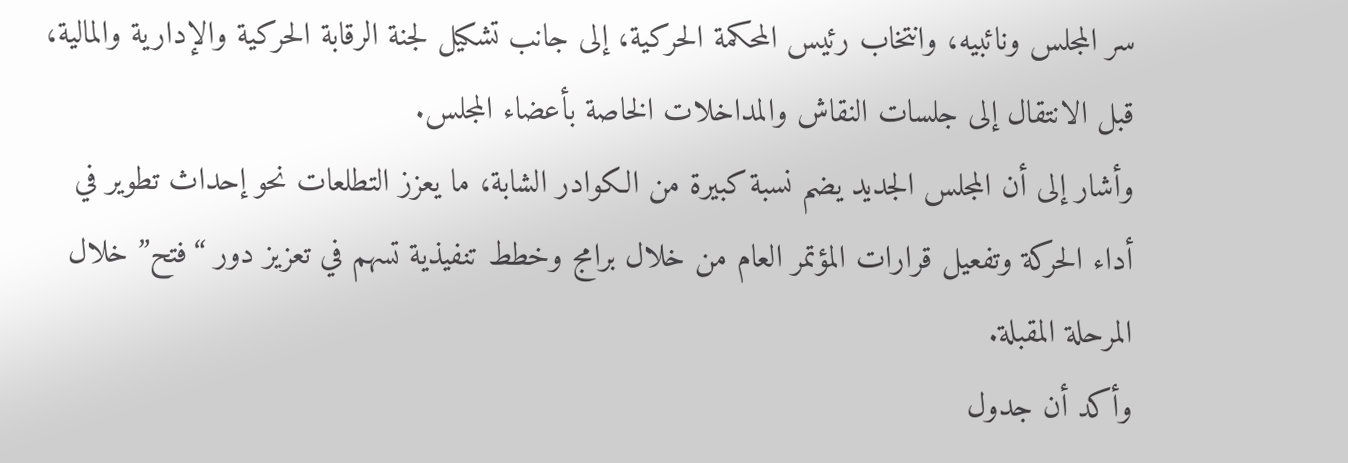سر المجلس ونائبيه، وانتخاب رئيس المحكمة الحركية، إلى جانب تشكيل لجنة الرقابة الحركية والإدارية والمالية، قبل الانتقال إلى جلسات النقاش والمداخلات الخاصة بأعضاء المجلس.
وأشار إلى أن المجلس الجديد يضم نسبة كبيرة من الكوادر الشابة، ما يعزز التطلعات نحو إحداث تطوير في أداء الحركة وتفعيل قرارات المؤتمر العام من خلال برامج وخطط تنفيذية تسهم في تعزيز دور “فتح” خلال المرحلة المقبلة.
وأكد أن جدول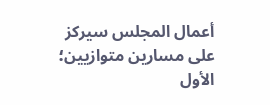أعمال المجلس سيركز على مسارين متوازيين؛ الأول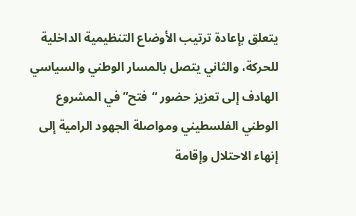يتعلق بإعادة ترتيب الأوضاع التنظيمية الداخلية للحركة، والثاني يتصل بالمسار الوطني والسياسي الهادف إلى تعزيز حضور “فتح” في المشروع الوطني الفلسطيني ومواصلة الجهود الرامية إلى إنهاء الاحتلال وإقامة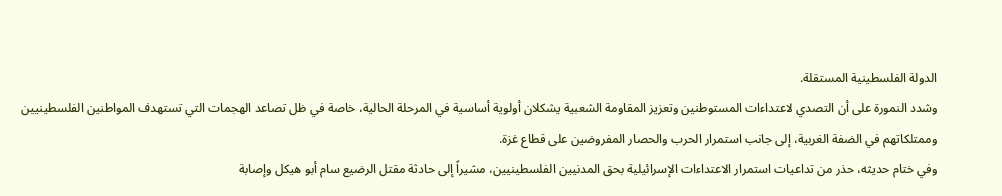الدولة الفلسطينية المستقلة.
وشدد النمورة على أن التصدي لاعتداءات المستوطنين وتعزيز المقاومة الشعبية يشكلان أولوية أساسية في المرحلة الحالية، خاصة في ظل تصاعد الهجمات التي تستهدف المواطنين الفلسطينيين وممتلكاتهم في الضفة الغربية، إلى جانب استمرار الحرب والحصار المفروضين على قطاع غزة.
وفي ختام حديثه، حذر من تداعيات استمرار الاعتداءات الإسرائيلية بحق المدنيين الفلسطينيين، مشيراً إلى حادثة مقتل الرضيع سام أبو هيكل وإصابة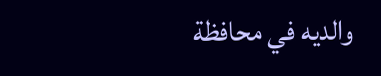والديه في محافظة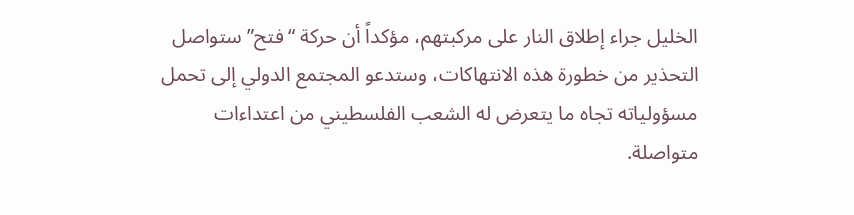الخليل جراء إطلاق النار على مركبتهم، مؤكداً أن حركة “فتح” ستواصل التحذير من خطورة هذه الانتهاكات، وستدعو المجتمع الدولي إلى تحمل مسؤولياته تجاه ما يتعرض له الشعب الفلسطيني من اعتداءات متواصلة.